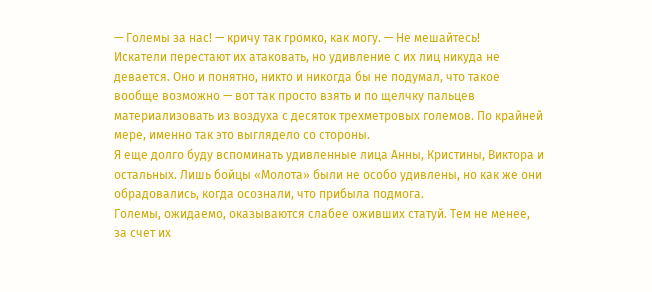— Големы за нас! — кричу так громко, как могу. — Не мешайтесь!
Искатели перестают их атаковать, но удивление с их лиц никуда не девается. Оно и понятно, никто и никогда бы не подумал, что такое вообще возможно — вот так просто взять и по щелчку пальцев материализовать из воздуха с десяток трехметровых големов. По крайней мере, именно так это выглядело со стороны.
Я еще долго буду вспоминать удивленные лица Анны, Кристины, Виктора и остальных. Лишь бойцы «Молота» были не особо удивлены, но как же они обрадовались, когда осознали, что прибыла подмога.
Големы, ожидаемо, оказываются слабее оживших статуй. Тем не менее, за счет их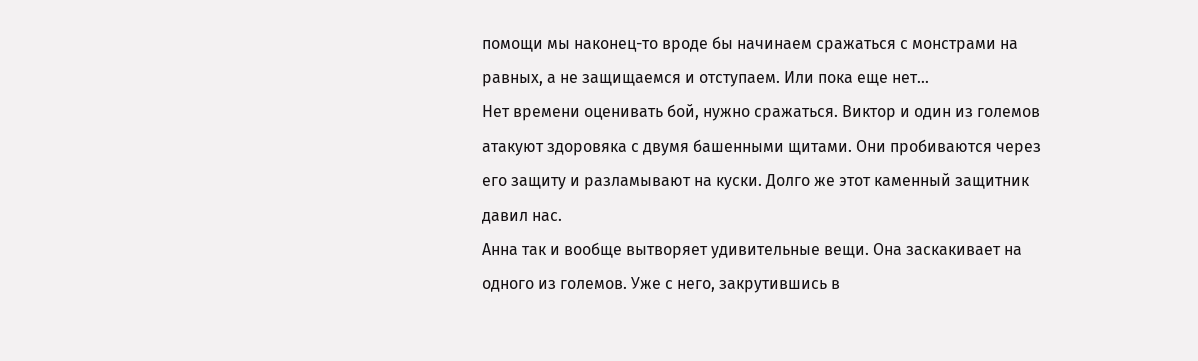помощи мы наконец-то вроде бы начинаем сражаться с монстрами на равных, а не защищаемся и отступаем. Или пока еще нет…
Нет времени оценивать бой, нужно сражаться. Виктор и один из големов атакуют здоровяка с двумя башенными щитами. Они пробиваются через его защиту и разламывают на куски. Долго же этот каменный защитник давил нас.
Анна так и вообще вытворяет удивительные вещи. Она заскакивает на одного из големов. Уже с него, закрутившись в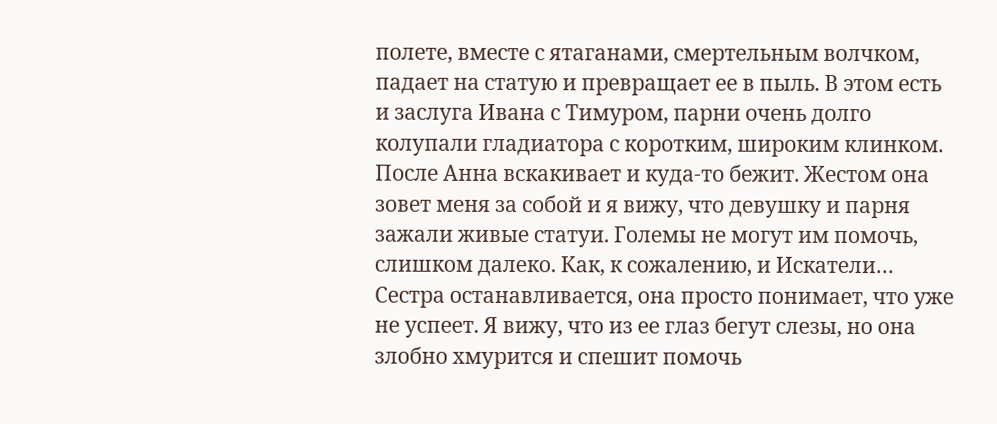полете, вместе с ятаганами, смертельным волчком, падает на статую и превращает ее в пыль. В этом есть и заслуга Ивана с Тимуром, парни очень долго колупали гладиатора с коротким, широким клинком.
После Анна вскакивает и куда-то бежит. Жестом она зовет меня за собой и я вижу, что девушку и парня зажали живые статуи. Големы не могут им помочь, слишком далеко. Как, к сожалению, и Искатели…
Сестра останавливается, она просто понимает, что уже не успеет. Я вижу, что из ее глаз бегут слезы, но она злобно хмурится и спешит помочь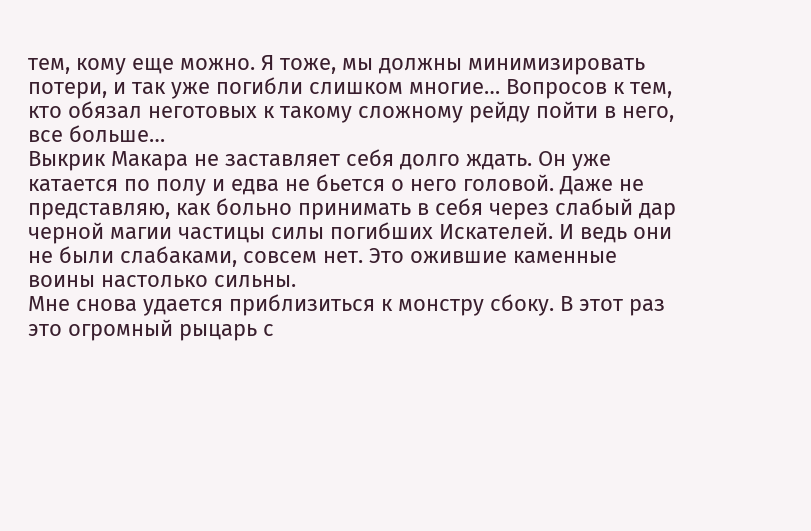тем, кому еще можно. Я тоже, мы должны минимизировать потери, и так уже погибли слишком многие… Вопросов к тем, кто обязал неготовых к такому сложному рейду пойти в него, все больше…
Выкрик Макара не заставляет себя долго ждать. Он уже катается по полу и едва не бьется о него головой. Даже не представляю, как больно принимать в себя через слабый дар черной магии частицы силы погибших Искателей. И ведь они не были слабаками, совсем нет. Это ожившие каменные воины настолько сильны.
Мне снова удается приблизиться к монстру сбоку. В этот раз это огромный рыцарь с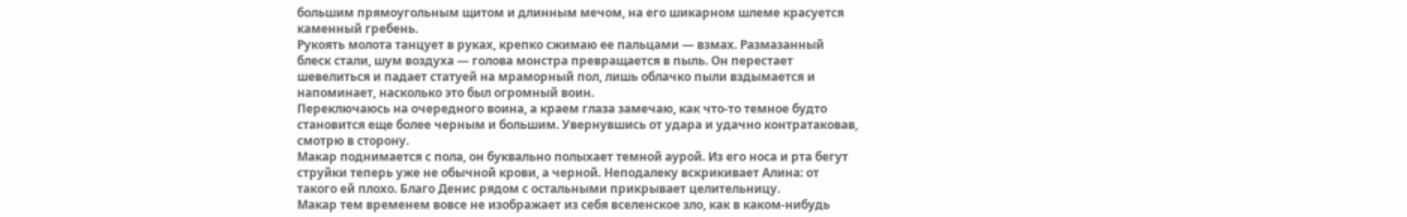большим прямоугольным щитом и длинным мечом, на его шикарном шлеме красуется каменный гребень.
Рукоять молота танцует в руках, крепко сжимаю ее пальцами — взмах. Размазанный блеск стали, шум воздуха — голова монстра превращается в пыль. Он перестает шевелиться и падает статуей на мраморный пол, лишь облачко пыли вздымается и напоминает, насколько это был огромный воин.
Переключаюсь на очередного воина, а краем глаза замечаю, как что-то темное будто становится еще более черным и большим. Увернувшись от удара и удачно контратаковав, смотрю в сторону.
Макар поднимается с пола, он буквально полыхает темной аурой. Из его носа и рта бегут струйки теперь уже не обычной крови, а черной. Неподалеку вскрикивает Алина: от такого ей плохо. Благо Денис рядом с остальными прикрывает целительницу.
Макар тем временем вовсе не изображает из себя вселенское зло, как в каком-нибудь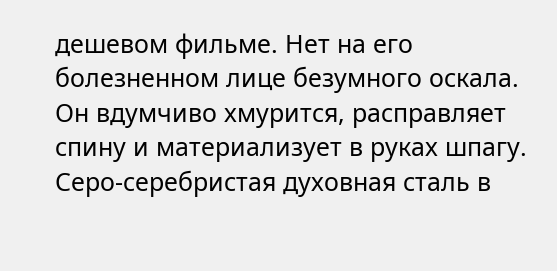дешевом фильме. Нет на его болезненном лице безумного оскала. Он вдумчиво хмурится, расправляет спину и материализует в руках шпагу. Серо-серебристая духовная сталь в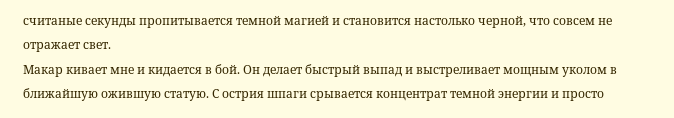считаные секунды пропитывается темной магией и становится настолько черной, что совсем не отражает свет.
Макар кивает мне и кидается в бой. Он делает быстрый выпад и выстреливает мощным уколом в ближайшую ожившую статую. С острия шпаги срывается концентрат темной энергии и просто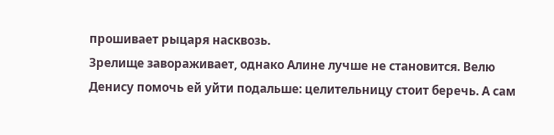прошивает рыцаря насквозь.
Зрелище завораживает, однако Алине лучше не становится. Велю Денису помочь ей уйти подальше: целительницу стоит беречь. А сам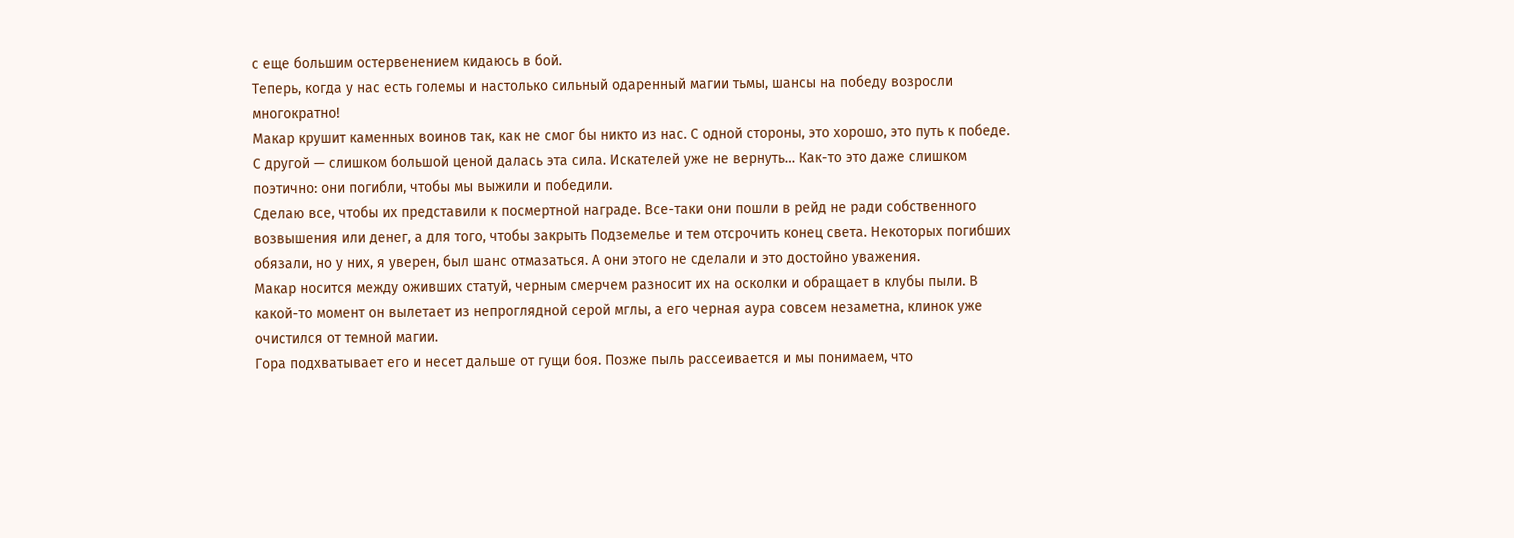с еще большим остервенением кидаюсь в бой.
Теперь, когда у нас есть големы и настолько сильный одаренный магии тьмы, шансы на победу возросли многократно!
Макар крушит каменных воинов так, как не смог бы никто из нас. С одной стороны, это хорошо, это путь к победе. С другой — слишком большой ценой далась эта сила. Искателей уже не вернуть… Как-то это даже слишком поэтично: они погибли, чтобы мы выжили и победили.
Сделаю все, чтобы их представили к посмертной награде. Все-таки они пошли в рейд не ради собственного возвышения или денег, а для того, чтобы закрыть Подземелье и тем отсрочить конец света. Некоторых погибших обязали, но у них, я уверен, был шанс отмазаться. А они этого не сделали и это достойно уважения.
Макар носится между оживших статуй, черным смерчем разносит их на осколки и обращает в клубы пыли. В какой-то момент он вылетает из непроглядной серой мглы, а его черная аура совсем незаметна, клинок уже очистился от темной магии.
Гора подхватывает его и несет дальше от гущи боя. Позже пыль рассеивается и мы понимаем, что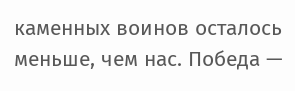каменных воинов осталось меньше, чем нас. Победа —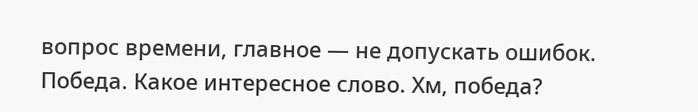вопрос времени, главное — не допускать ошибок.
Победа. Какое интересное слово. Хм, победа?